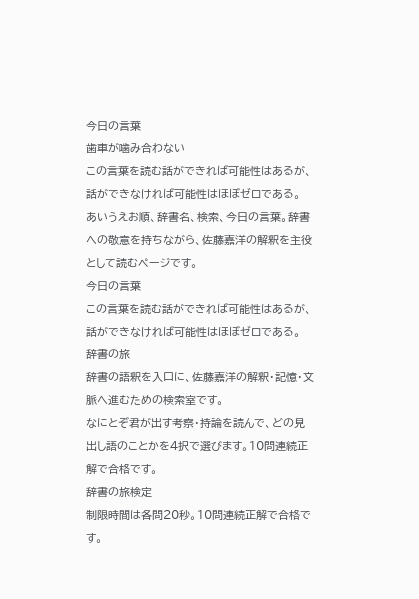今日の言葉
歯車が噛み合わない
この言葉を読む話ができれば可能性はあるが、話ができなければ可能性はほぼゼロである。
あいうえお順、辞書名、検索、今日の言葉。辞書への敬意を持ちながら、佐藤嘉洋の解釈を主役として読むページです。
今日の言葉
この言葉を読む話ができれば可能性はあるが、話ができなければ可能性はほぼゼロである。
辞書の旅
辞書の語釈を入口に、佐藤嘉洋の解釈・記憶・文脈へ進むための検索室です。
なにとぞ君が出す考察・持論を読んで、どの見出し語のことかを4択で選びます。10問連続正解で合格です。
辞書の旅検定
制限時間は各問20秒。10問連続正解で合格です。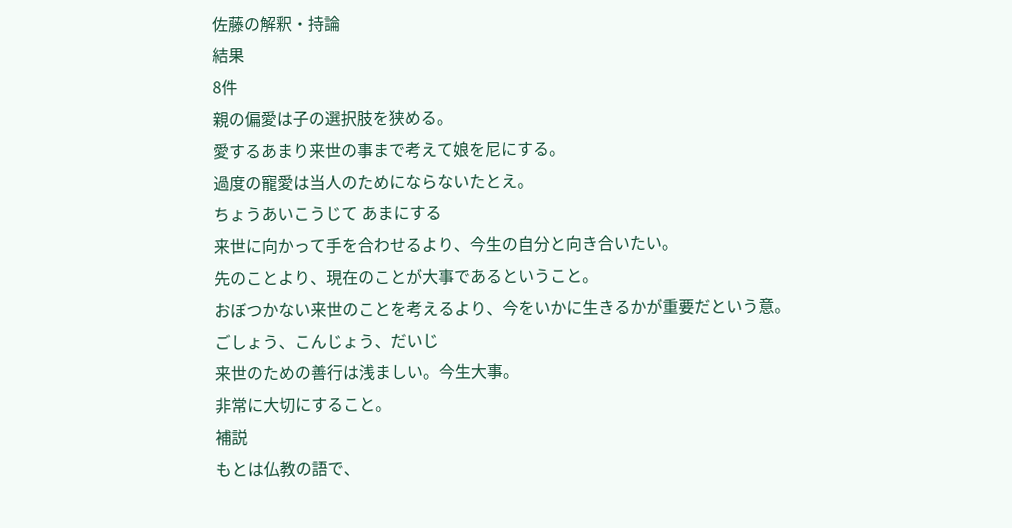佐藤の解釈・持論
結果
8件
親の偏愛は子の選択肢を狭める。
愛するあまり来世の事まで考えて娘を尼にする。
過度の寵愛は当人のためにならないたとえ。
ちょうあいこうじて あまにする
来世に向かって手を合わせるより、今生の自分と向き合いたい。
先のことより、現在のことが大事であるということ。
おぼつかない来世のことを考えるより、今をいかに生きるかが重要だという意。
ごしょう、こんじょう、だいじ
来世のための善行は浅ましい。今生大事。
非常に大切にすること。
補説
もとは仏教の語で、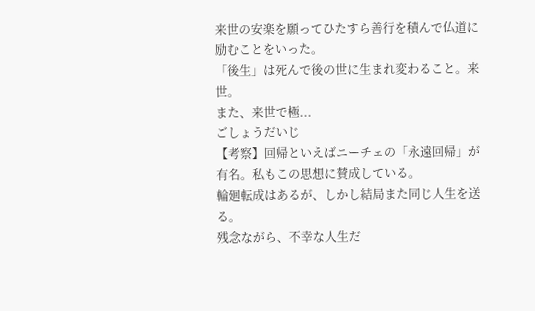来世の安楽を願ってひたすら善行を積んで仏道に励むことをいった。
「後生」は死んで後の世に生まれ変わること。来世。
また、来世で極...
ごしょうだいじ
【考察】回帰といえばニーチェの「永遠回帰」が有名。私もこの思想に賛成している。
輪廻転成はあるが、しかし結局また同じ人生を送る。
残念ながら、不幸な人生だ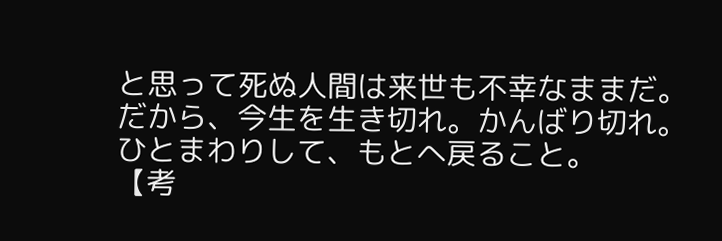と思って死ぬ人間は来世も不幸なままだ。
だから、今生を生き切れ。かんばり切れ。
ひとまわりして、もとへ戻ること。
【考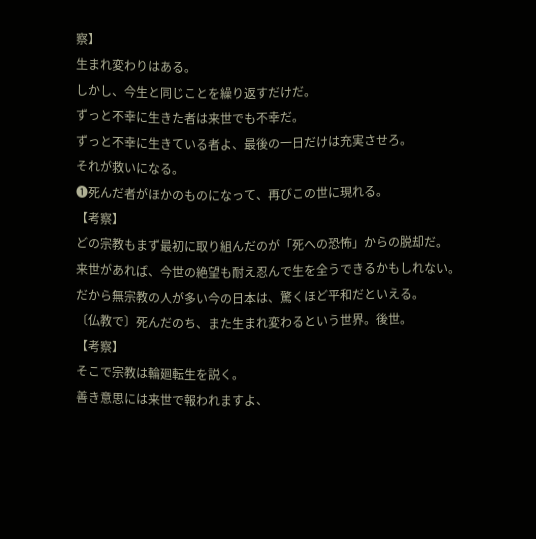察】
生まれ変わりはある。
しかし、今生と同じことを繰り返すだけだ。
ずっと不幸に生きた者は来世でも不幸だ。
ずっと不幸に生きている者よ、最後の一日だけは充実させろ。
それが救いになる。
❶死んだ者がほかのものになって、再びこの世に現れる。
【考察】
どの宗教もまず最初に取り組んだのが「死への恐怖」からの脱却だ。
来世があれば、今世の絶望も耐え忍んで生を全うできるかもしれない。
だから無宗教の人が多い今の日本は、驚くほど平和だといえる。
〔仏教で〕死んだのち、また生まれ変わるという世界。後世。
【考察】
そこで宗教は輪廻転生を説く。
善き意思には来世で報われますよ、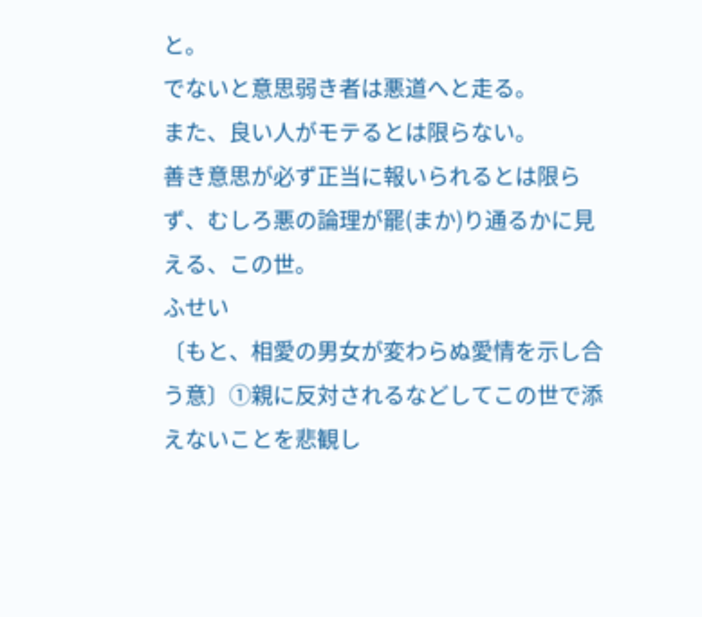と。
でないと意思弱き者は悪道へと走る。
また、良い人がモテるとは限らない。
善き意思が必ず正当に報いられるとは限らず、むしろ悪の論理が罷(まか)り通るかに見える、この世。
ふせい
〔もと、相愛の男女が変わらぬ愛情を示し合う意〕①親に反対されるなどしてこの世で添えないことを悲観し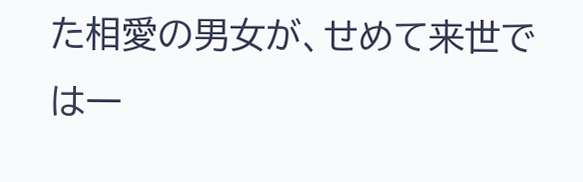た相愛の男女が、せめて来世では一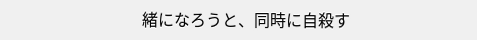緒になろうと、同時に自殺す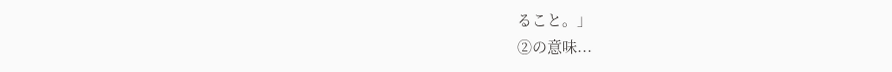ること。」
②の意味...